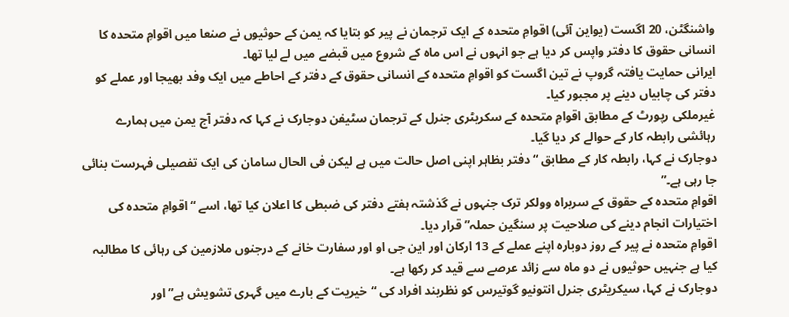واشنگٹن، 20 اگست (یواین آئی) اقوامِ متحدہ کے ایک ترجمان نے پیر کو بتایا کہ یمن کے حوثیوں نے صنعا میں اقوامِ متحدہ کا انسانی حقوق کا دفتر واپس کر دیا ہے جو انہوں نے اس ماہ کے شروع میں قبضے میں لے لیا تھا۔
ایرانی حمایت یافتہ گروپ نے تین اگست کو اقوامِ متحدہ کے انسانی حقوق کے دفتر کے احاطے میں ایک وفد بھیجا اور عملے کو دفتر کی چابیاں دینے پر مجبور کیا۔
غیرملکی رپورٹ کے مطابق اقوامِ متحدہ کے سکریٹری جنرل کے ترجمان سٹیفن دوجارک نے کہا کہ دفتر آج یمن میں ہمارے رہائشی رابطہ کار کے حوالے کر دیا گیا۔
دوجارک نے کہا، رابطہ کار کے مطابق “دفتر بظاہر اپنی اصل حالت میں ہے لیکن فی الحال سامان کی ایک تفصیلی فہرست بنائی جا رہی ہے۔”
اقوامِ متحدہ کے حقوق کے سربراہ وولکر ترک جنہوں نے گذشتہ ہفتے دفتر کی ضبطی کا اعلان کیا تھا، اسے “اقوامِ متحدہ کی اختیارات انجام دینے کی صلاحیت پر سنگین حملہ” قرار دیا۔
اقوامِ متحدہ نے پیر کے روز دوبارہ اپنے عملے کے 13 ارکان اور این جی او اور سفارت خانے کے درجنوں ملازمین کی رہائی کا مطالبہ کیا ہے جنہیں حوثیوں نے دو ماہ سے زائد عرصے سے قید کر رکھا ہے۔
دوجارک نے کہا، سیکریٹری جنرل انتونیو گوتیرس کو نظربند افراد کی “خیریت کے بارے میں گہری تشویش ہے” اور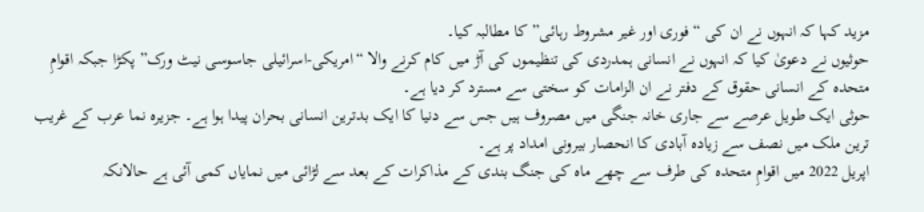مزید کہا کہ انہوں نے ان کی “فوری اور غیر مشروط رہائی” کا مطالبہ کیا۔
حوثیوں نے دعویٰ کیا کہ انہوں نے انسانی ہمدردی کی تنظیموں کی آڑ میں کام کرنے والا “امریکی-اسرائیلی جاسوسی نیٹ ورک” پکڑا جبکہ اقوامِ متحدہ کے انسانی حقوق کے دفتر نے ان الزامات کو سختی سے مسترد کر دیا ہے۔
حوثی ایک طویل عرصے سے جاری خانہ جنگی میں مصروف ہیں جس سے دنیا کا ایک بدترین انسانی بحران پیدا ہوا ہے۔ جزیرہ نما عرب کے غریب ترین ملک میں نصف سے زیادہ آبادی کا انحصار بیرونی امداد پر ہے۔
اپریل 2022 میں اقوامِ متحدہ کی طرف سے چھے ماہ کی جنگ بندی کے مذاکرات کے بعد سے لڑائی میں نمایاں کمی آئی ہے حالانکہ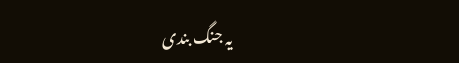یہ جنگ بندی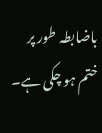باضابطہ طور پر ختم ہو چکی ہے۔